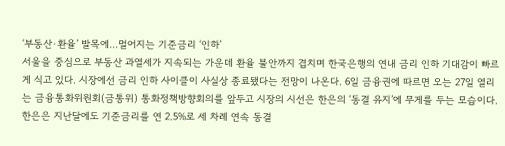‘부동산·환율’ 발목에…멀어지는 기준금리 ‘인하’
서울을 중심으로 부동산 과열세가 지속되는 가운데 환율 불안까지 겹치며 한국은행의 연내 금리 인하 기대감이 빠르게 식고 있다. 시장에선 금리 인하 사이클이 사실상 종료됐다는 전망이 나온다. 6일 금융권에 따르면 오는 27일 열리는 금융통화위원회(금통위) 통화정책방향회의를 앞두고 시장의 시선은 한은의 ‘동결 유지’에 무게를 두는 모습이다. 한은은 지난달에도 기준금리를 연 2.5%로 세 차례 연속 동결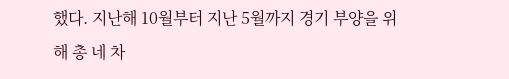했다. 지난해 10월부터 지난 5월까지 경기 부양을 위해 총 네 차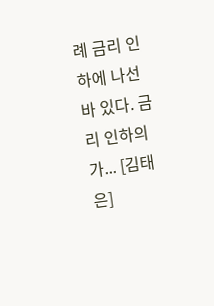례 금리 인하에 나선 바 있다. 금리 인하의 가... [김태은]